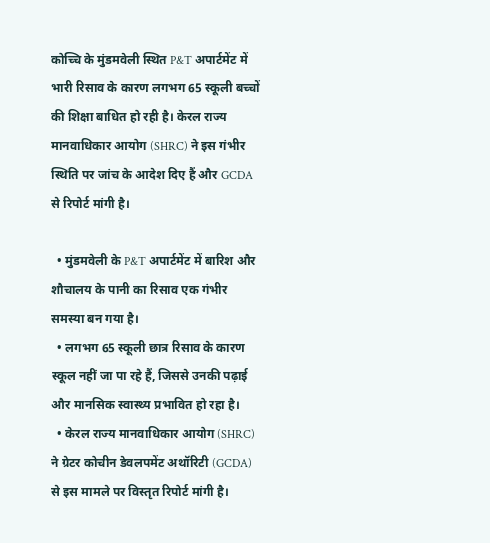कोच्चि के मुंडमवेली स्थित P&T अपार्टमेंट में भारी रिसाव के कारण लगभग 65 स्कूली बच्चों की शिक्षा बाधित हो रही है। केरल राज्य मानवाधिकार आयोग (SHRC) ने इस गंभीर स्थिति पर जांच के आदेश दिए हैं और GCDA से रिपोर्ट मांगी है।

  • मुंडमवेली के P&T अपार्टमेंट में बारिश और शौचालय के पानी का रिसाव एक गंभीर समस्या बन गया है।
  • लगभग 65 स्कूली छात्र रिसाव के कारण स्कूल नहीं जा पा रहे हैं, जिससे उनकी पढ़ाई और मानसिक स्वास्थ्य प्रभावित हो रहा है।
  • केरल राज्य मानवाधिकार आयोग (SHRC) ने ग्रेटर कोचीन डेवलपमेंट अथॉरिटी (GCDA) से इस मामले पर विस्तृत रिपोर्ट मांगी है।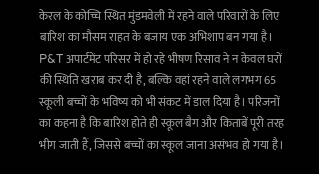केरल के कोच्चि स्थित मुंडमवेली में रहने वाले परिवारों के लिए बारिश का मौसम राहत के बजाय एक अभिशाप बन गया है। P&T अपार्टमेंट परिसर में हो रहे भीषण रिसाव ने न केवल घरों की स्थिति खराब कर दी है, बल्कि वहां रहने वाले लगभग 65 स्कूली बच्चों के भविष्य को भी संकट में डाल दिया है। परिजनों का कहना है कि बारिश होते ही स्कूल बैग और किताबें पूरी तरह भीग जाती हैं, जिससे बच्चों का स्कूल जाना असंभव हो गया है।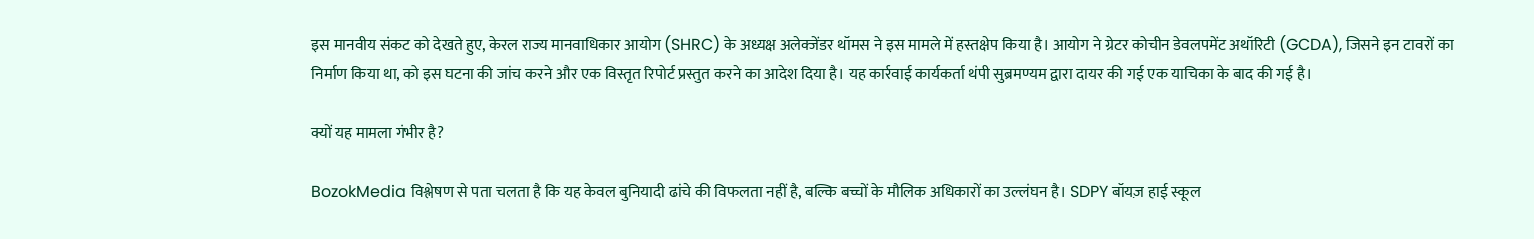इस मानवीय संकट को देखते हुए, केरल राज्य मानवाधिकार आयोग (SHRC) के अध्यक्ष अलेक्जेंडर थॉमस ने इस मामले में हस्तक्षेप किया है। आयोग ने ग्रेटर कोचीन डेवलपमेंट अथॉरिटी (GCDA), जिसने इन टावरों का निर्माण किया था, को इस घटना की जांच करने और एक विस्तृत रिपोर्ट प्रस्तुत करने का आदेश दिया है। यह कार्रवाई कार्यकर्ता थंपी सुब्रमण्यम द्वारा दायर की गई एक याचिका के बाद की गई है।

क्यों यह मामला गंभीर है?

BozokMedia विश्लेषण से पता चलता है कि यह केवल बुनियादी ढांचे की विफलता नहीं है, बल्कि बच्चों के मौलिक अधिकारों का उल्लंघन है। SDPY बॉयज़ हाई स्कूल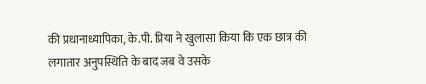की प्रधानाध्यापिका, के.पी. प्रिया ने खुलासा किया कि एक छात्र की लगातार अनुपस्थिति के बाद जब वे उसके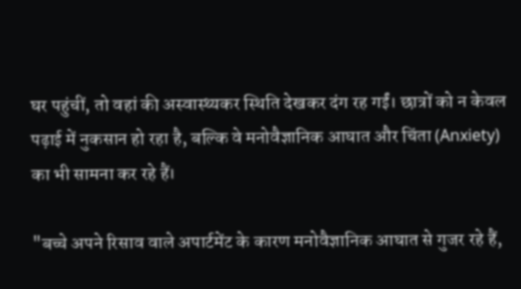घर पहुंचीं, तो वहां की अस्वास्थ्यकर स्थिति देखकर दंग रह गईं। छात्रों को न केवल पढ़ाई में नुकसान हो रहा है, बल्कि वे मनोवैज्ञानिक आघात और चिंता (Anxiety) का भी सामना कर रहे हैं।

"बच्चे अपने रिसाव वाले अपार्टमेंट के कारण मनोवैज्ञानिक आघात से गुजर रहे हैं,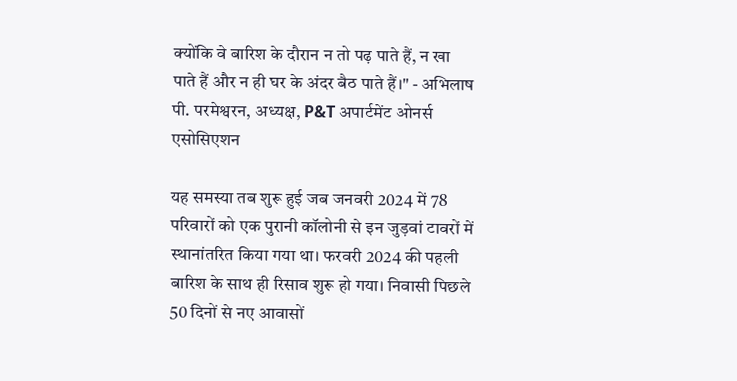क्योंकि वे बारिश के दौरान न तो पढ़ पाते हैं, न खा पाते हैं और न ही घर के अंदर बैठ पाते हैं।" - अभिलाष पी. परमेश्वरन, अध्यक्ष, P&T अपार्टमेंट ओनर्स एसोसिएशन

यह समस्या तब शुरू हुई जब जनवरी 2024 में 78 परिवारों को एक पुरानी कॉलोनी से इन जुड़वां टावरों में स्थानांतरित किया गया था। फरवरी 2024 की पहली बारिश के साथ ही रिसाव शुरू हो गया। निवासी पिछले 50 दिनों से नए आवासों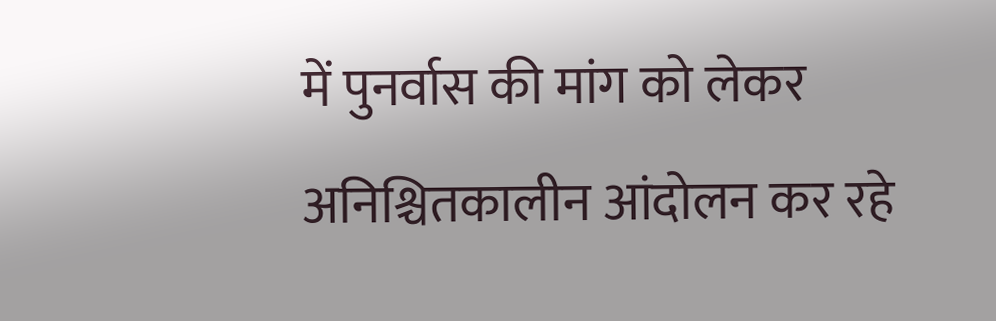में पुनर्वास की मांग को लेकर अनिश्चितकालीन आंदोलन कर रहे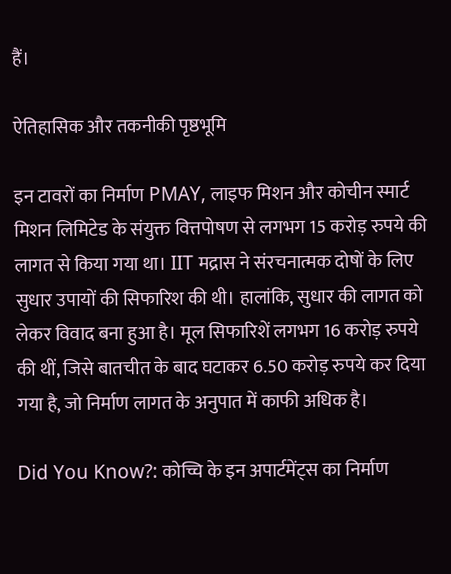हैं।

ऐतिहासिक और तकनीकी पृष्ठभूमि

इन टावरों का निर्माण PMAY, लाइफ मिशन और कोचीन स्मार्ट मिशन लिमिटेड के संयुक्त वित्तपोषण से लगभग 15 करोड़ रुपये की लागत से किया गया था। IIT मद्रास ने संरचनात्मक दोषों के लिए सुधार उपायों की सिफारिश की थी। हालांकि, सुधार की लागत को लेकर विवाद बना हुआ है। मूल सिफारिशें लगभग 16 करोड़ रुपये की थीं, जिसे बातचीत के बाद घटाकर 6.50 करोड़ रुपये कर दिया गया है, जो निर्माण लागत के अनुपात में काफी अधिक है।

Did You Know?: कोच्चि के इन अपार्टमेंट्स का निर्माण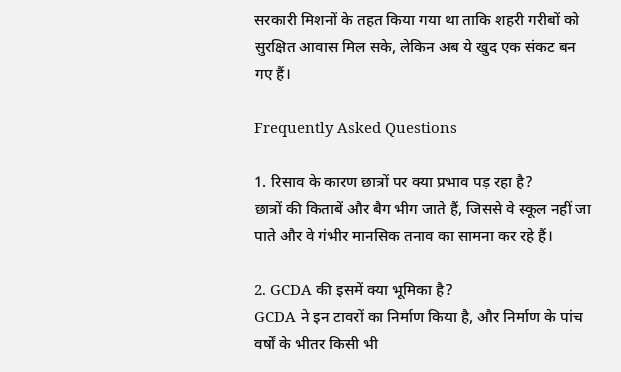सरकारी मिशनों के तहत किया गया था ताकि शहरी गरीबों को सुरक्षित आवास मिल सके, लेकिन अब ये खुद एक संकट बन गए हैं।

Frequently Asked Questions

1. रिसाव के कारण छात्रों पर क्या प्रभाव पड़ रहा है?
छात्रों की किताबें और बैग भीग जाते हैं, जिससे वे स्कूल नहीं जा पाते और वे गंभीर मानसिक तनाव का सामना कर रहे हैं।

2. GCDA की इसमें क्या भूमिका है?
GCDA ने इन टावरों का निर्माण किया है, और निर्माण के पांच वर्षों के भीतर किसी भी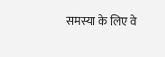समस्या के लिए वे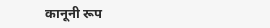कानूनी रूप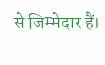से जिम्मेदार हैं।